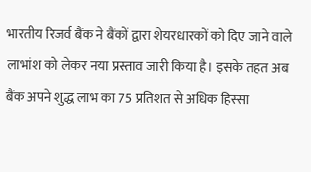भारतीय रिजर्व बैंक ने बैंकों द्वारा शेयरधारकों को दिए जाने वाले लाभांश को लेकर नया प्रस्ताव जारी किया है। इसके तहत अब बैंक अपने शुद्ध लाभ का 75 प्रतिशत से अधिक हिस्सा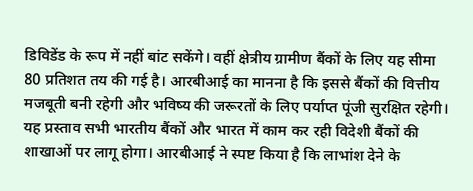डिविडेंड के रूप में नहीं बांट सकेंगे। वहीं क्षेत्रीय ग्रामीण बैंकों के लिए यह सीमा 80 प्रतिशत तय की गई है। आरबीआई का मानना है कि इससे बैंकों की वित्तीय मजबूती बनी रहेगी और भविष्य की जरूरतों के लिए पर्याप्त पूंजी सुरक्षित रहेगी।
यह प्रस्ताव सभी भारतीय बैंकों और भारत में काम कर रही विदेशी बैंकों की शाखाओं पर लागू होगा। आरबीआई ने स्पष्ट किया है कि लाभांश देने के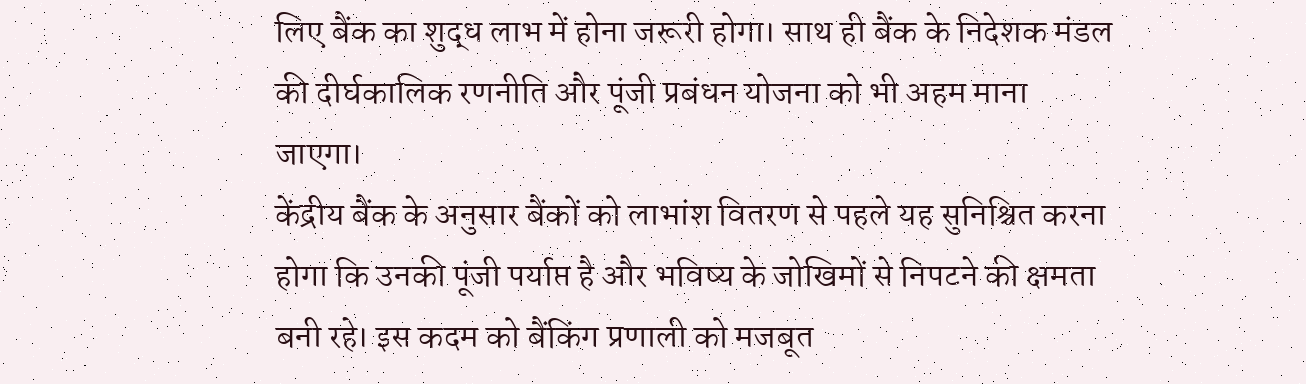लिए बैंक का शुद्ध लाभ में होना जरूरी होगा। साथ ही बैंक के निदेशक मंडल की दीर्घकालिक रणनीति और पूंजी प्रबंधन योजना को भी अहम माना जाएगा।
केंद्रीय बैंक के अनुसार बैंकों को लाभांश वितरण से पहले यह सुनिश्चित करना होगा कि उनकी पूंजी पर्याप्त है और भविष्य के जोखिमों से निपटने की क्षमता बनी रहे। इस कदम को बैंकिंग प्रणाली को मजबूत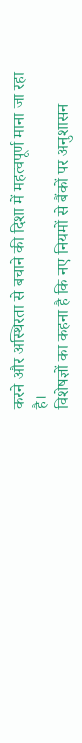करने और अस्थिरता से बचाने की दिशा में महत्वपूर्ण माना जा रहा है।
विशेषज्ञों का कहना है कि नए नियमों से बैंकों पर अनुशासन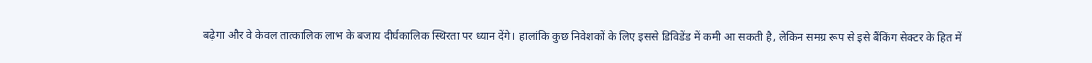बढ़ेगा और वे केवल तात्कालिक लाभ के बजाय दीर्घकालिक स्थिरता पर ध्यान देंगे। हालांकि कुछ निवेशकों के लिए इससे डिविडेंड में कमी आ सकती है, लेकिन समग्र रूप से इसे बैंकिंग सेक्टर के हित में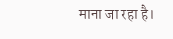माना जा रहा है।